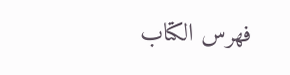فهرس الكتاب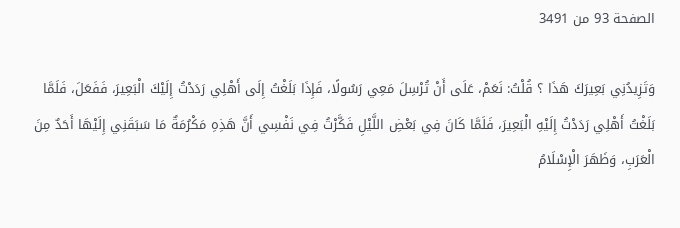الصفحة 93 من 3491

وَتَزِيدُنِي بَعِيرَكَ هَذَا ؟ قُلْتُ: نَعَمْ، عَلَى أَنْ تُرْسِلَ مَعِي رَسُولًا، فَإِذَا بَلَغْتُ إِلَى أَهْلِي رَدَدْتُ إِلَيْكَ الْبَعِيرَ، فَفَعَلَ، فَلَمَّا بَلَغْتُ أَهْلِي رَدَدْتُ إِلَيْهِ الْبَعِيرَ، فَلَمَّا كَانَ فِي بَعْضِ اللَّيْلِ فَكَّرْتُ فِي نَفْسِي أَنَّ هَذِهِ مَكْرُمَةٌ مَا سَبَقَنِي إِلَيْهَا أَحَدٌ مِنَ الْعَرَبِ، وَظَهَرَ الْإِسْلَامُ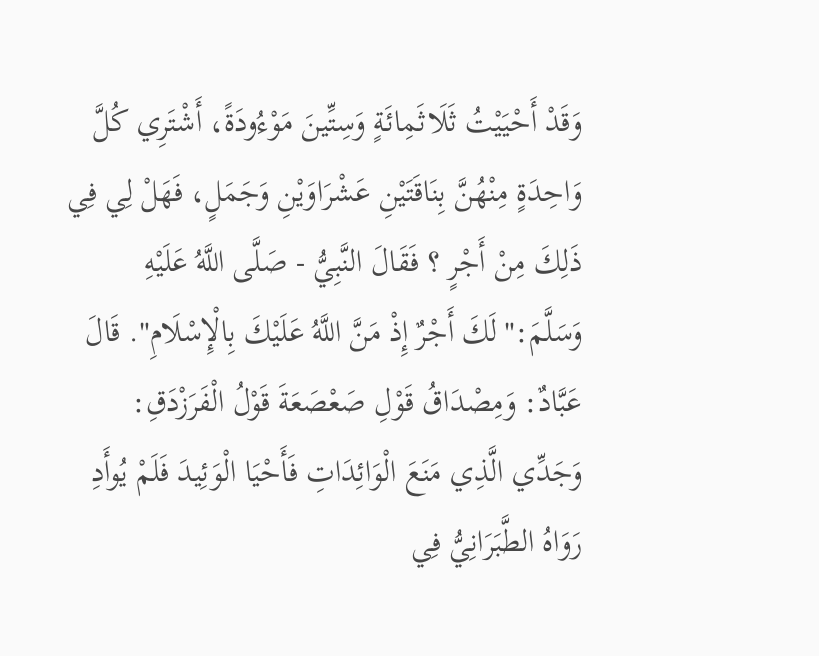وَقَدْ أَحْيَيْتُ ثَلَاثَمِائَةٍ وَسِتِّينَ مَوْءُودَةً، أَشْتَرِي كُلَّ وَاحِدَةٍ مِنْهُنَّ بِنَاقَتَيْنِ عَشْرَاوَيْنِ وَجَمَلٍ، فَهَلْ لِي فِي ذَلِكَ مِنْ أَجْرٍ ؟ فَقَالَ النَّبِيُّ - صَلَّى اللَّهُ عَلَيْهِ وَسَلَّمَ:"لَكَ أَجْرٌ إِذْ مَنَّ اللَّهُ عَلَيْكَ بِالْإِسْلَامِ". قَالَ عَبَّادٌ: وَمِصْدَاقُ قَوْلِ صَعْصَعَةَ قَوْلُ الْفَرَزْدَقِ: وَجَدِّي الَّذِي مَنَعَ الْوَائِدَاتِ فَأَحْيَا الْوَئِيدَ فَلَمْ يُوأَدِ رَوَاهُ الطَّبَرَانِيُّ فِي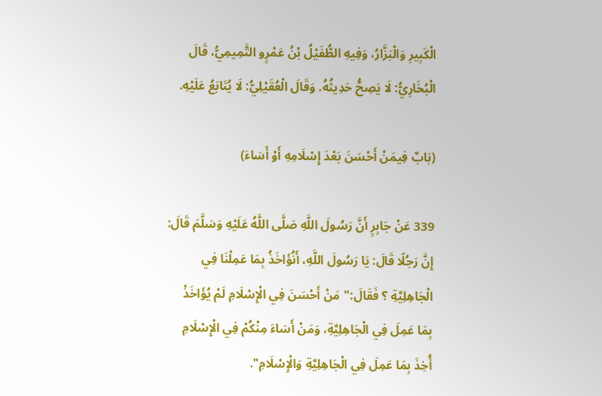الْكَبِيرِ وَالْبَزَّارُ، وَفِيهِ الطُّفَيْلُ بْنُ عَمْرٍو التَّمِيمِيُّ، قَالَ الْبُخَارِيُّ: لَا يَصِحُّ حَدِيثُهُ. وَقَالَ الْعُقَيْلِيُّ: لَا يُتَابَعُ عَلَيْهِ.

(بَابٌ فِيمَنْ أَحْسَنَ بَعْدَ إِسْلَامِهِ أَوْ أَسَاءَ)

339 عَنْ جَابِرٍ أَنَّ رَسُولَ اللَّهِ صَلَّى اللَّهُ عَلَيْهِ وَسَلَّمَ قَالَ: إِنَّ رَجُلًا قَالَ: يَا رَسُولَ اللَّهِ، أَنُؤَاخَذُ بِمَا عَمِلْنَا فِي الْجَاهِلِيَّةِ ؟ فَقَالَ:"مَنْ أَحْسَنَ فِي الْإِسْلَامِ لَمْ يُؤَاخَذْ بِمَا عَمِلَ فِي الْجَاهِلِيَّةِ، وَمَنْ أَسَاءَ مِنْكُمْ فِي الْإِسْلَامِ أُخِذَ بِمَا عَمِلَ فِي الْجَاهِلِيَّةِ وَالْإِسْلَامِ".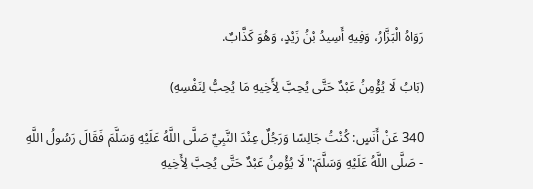رَوَاهُ الْبَزَّارُ، وَفِيهِ أَسِيدُ بْنُ زَيْدٍ، وَهُوَ كَذَّابٌ.

(بَابُ لَا يُؤْمِنُ عَبْدٌ حَتَّى يُحِبَّ لِأَخِيهِ مَا يُحِبُّ لِنَفْسِهِ)

340 عَنْ أَنَسٍ: كُنْتُ جَالِسًا وَرَجُلٌ عِنْدَ النَّبِيِّ صَلَّى اللَّهُ عَلَيْهِ وَسَلَّمَ فَقَالَ رَسُولُ اللَّهِ - صَلَّى اللَّهُ عَلَيْهِ وَسَلَّمَ:"لَا يُؤْمِنُ عَبْدٌ حَتَّى يُحِبَّ لِأَخِيهِ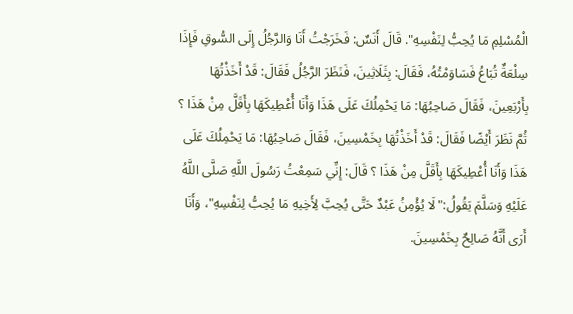الْمُسْلِمِ مَا يُحِبُّ لِنَفْسِهِ". قَالَ أَنَسٌ: فَخَرَجْتُ أَنَا وَالرَّجُلُ إِلَى السُّوقِ فَإِذَا سِلْعَةٌ تُبَاعُ فَسَاوَمْتُهُ، فَقَالَ: بِثَلَاثِينَ، فَنَظَرَ الرَّجُلُ فَقَالَ: قَدْ أَخَذْتُهَا بِأَرْبَعِينَ، فَقَالَ صَاحِبُهَا: مَا يَحْمِلُكَ عَلَى هَذَا وَأَنَا أُعْطِيكَهَا بِأَقَلَّ مِنْ هَذَا ؟ ثُمَّ نَظَرَ أَيْضًا فَقَالَ: قَدْ أَخَذْتُهَا بِخَمْسِينَ، فَقَالَ صَاحِبُهَا: مَا يَحْمِلُكَ عَلَى هَذَا وَأَنَا أُعْطِيكَهَا بِأَقَلَّ مِنْ هَذَا ؟ قَالَ: إِنِّي سَمِعْتُ رَسُولَ اللَّهِ صَلَّى اللَّهُ عَلَيْهِ وَسَلَّمَ يَقُولُ:"لَا يُؤْمِنُ عَبْدٌ حَتَّى يُحِبَّ لِأَخِيهِ مَا يُحِبُّ لِنَفْسِهِ"، وَأَنَا أَرَى أَنَّهُ صَالِحٌ بِخَمْسِينَ.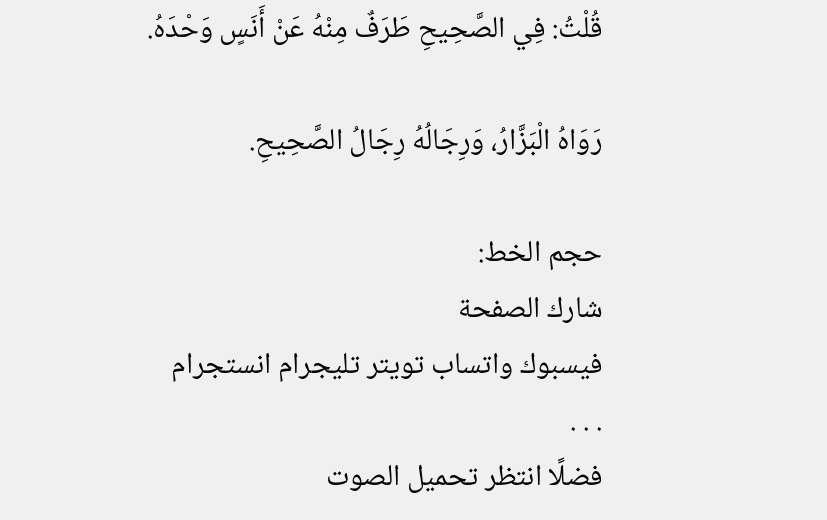قُلْتُ: فِي الصَّحِيحِ طَرَفٌ مِنْهُ عَنْ أَنَسٍ وَحْدَهُ.

رَوَاهُ الْبَزَّارُ، وَرِجَالُهُ رِجَالُ الصَّحِيحِ.

حجم الخط:
شارك الصفحة
فيسبوك واتساب تويتر تليجرام انستجرام
. . .
فضلًا انتظر تحميل الصوت